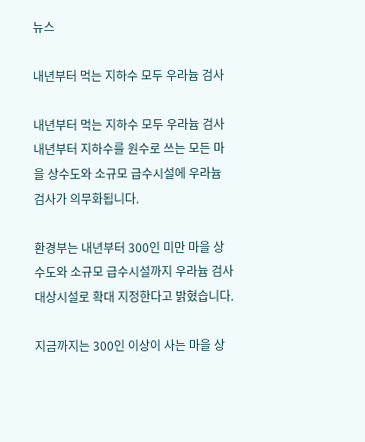뉴스

내년부터 먹는 지하수 모두 우라늄 검사

내년부터 먹는 지하수 모두 우라늄 검사
내년부터 지하수를 원수로 쓰는 모든 마을 상수도와 소규모 급수시설에 우라늄 검사가 의무화됩니다.

환경부는 내년부터 300인 미만 마을 상수도와 소규모 급수시설까지 우라늄 검사 대상시설로 확대 지정한다고 밝혔습니다.

지금까지는 300인 이상이 사는 마을 상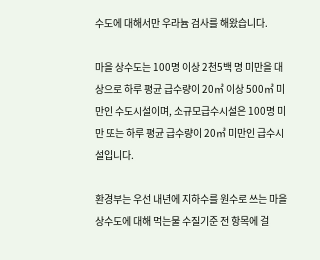수도에 대해서만 우라늄 검사를 해왔습니다.

마을 상수도는 100명 이상 2천5백 명 미만을 대상으로 하루 평균 급수량이 20㎥ 이상 500㎥ 미만인 수도시설이며, 소규모급수시설은 100명 미만 또는 하루 평균 급수량이 20㎥ 미만인 급수시설입니다.

환경부는 우선 내년에 지하수를 원수로 쓰는 마을 상수도에 대해 먹는물 수질기준 전 항목에 걸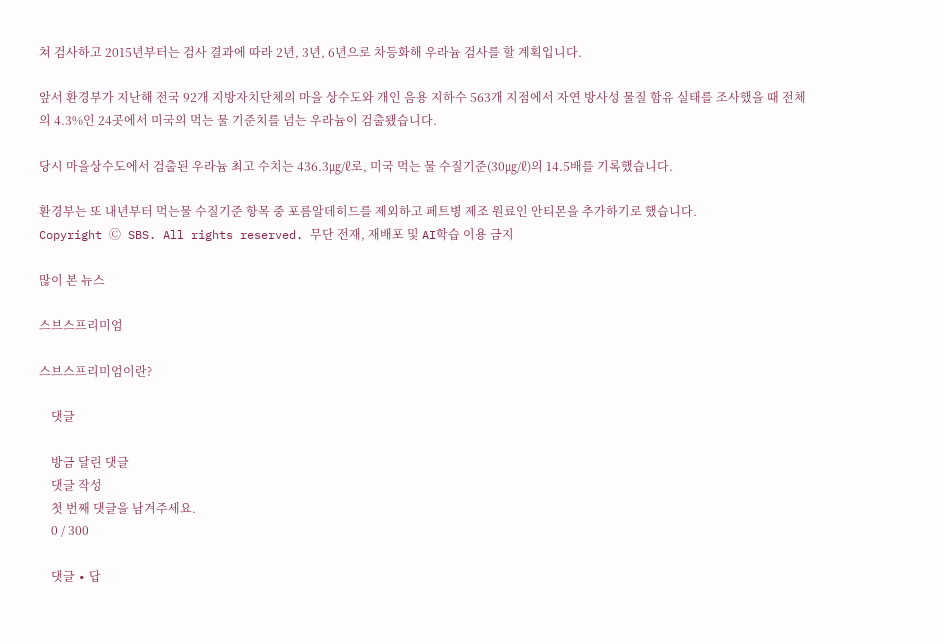쳐 검사하고 2015년부터는 검사 결과에 따라 2년, 3년, 6년으로 차등화해 우라늄 검사를 할 계획입니다.

앞서 환경부가 지난해 전국 92개 지방자치단체의 마을 상수도와 개인 음용 지하수 563개 지점에서 자연 방사성 물질 함유 실태를 조사했을 때 전체의 4.3%인 24곳에서 미국의 먹는 물 기준치를 넘는 우라늄이 검출됐습니다.

당시 마을상수도에서 검출된 우라늄 최고 수치는 436.3㎍/ℓ로, 미국 먹는 물 수질기준(30㎍/ℓ)의 14.5배를 기록했습니다.

환경부는 또 내년부터 먹는물 수질기준 항목 중 포름알데히드를 제외하고 페트병 제조 원료인 안티몬을 추가하기로 했습니다.
Copyright Ⓒ SBS. All rights reserved. 무단 전재, 재배포 및 AI학습 이용 금지

많이 본 뉴스

스브스프리미엄

스브스프리미엄이란?

    댓글

    방금 달린 댓글
    댓글 작성
    첫 번째 댓글을 남겨주세요.
    0 / 300

    댓글 ∙ 답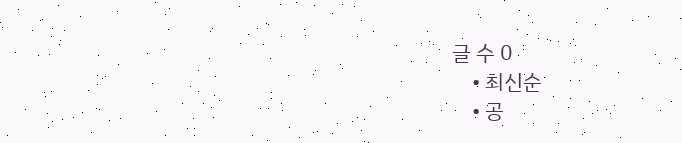글 수 0
    • 최신순
    • 공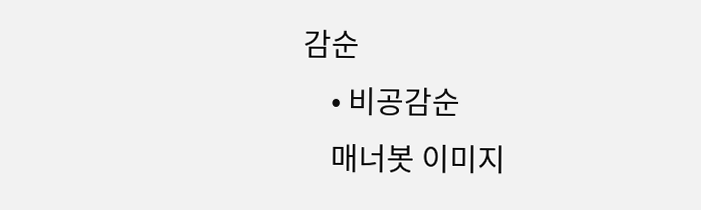감순
    • 비공감순
    매너봇 이미지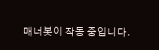매너봇이 작동 중입니다.